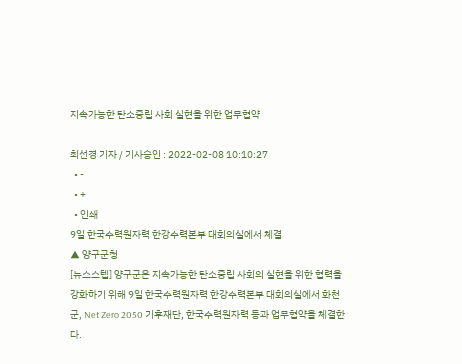지속가능한 탄소중립 사회 실현을 위한 업무협약

최선경 기자 / 기사승인 : 2022-02-08 10:10:27
  • -
  • +
  • 인쇄
9일 한국수력원자력 한강수력본부 대회의실에서 체결
▲ 양구군청
[뉴스스텝] 양구군은 지속가능한 탄소중립 사회의 실현을 위한 협력을 강화하기 위해 9일 한국수력원자력 한강수력본부 대회의실에서 화천군, Net Zero 2050 기후재단, 한국수력원자력 등과 업무협약을 체결한다.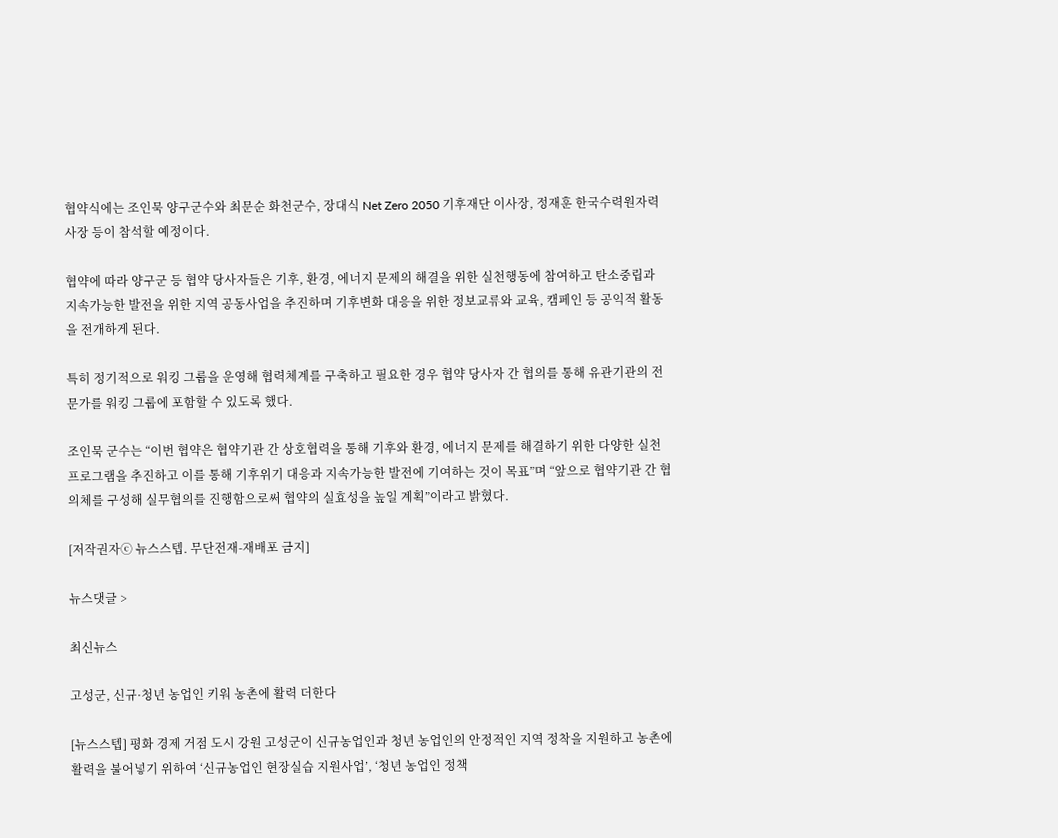협약식에는 조인묵 양구군수와 최문순 화천군수, 장대식 Net Zero 2050 기후재단 이사장, 정재훈 한국수력원자력 사장 등이 참석할 예정이다.

협약에 따라 양구군 등 협약 당사자들은 기후, 환경, 에너지 문제의 해결을 위한 실천행동에 참여하고 탄소중립과 지속가능한 발전을 위한 지역 공동사업을 추진하며 기후변화 대응을 위한 정보교류와 교육, 캠페인 등 공익적 활동을 전개하게 된다.

특히 정기적으로 워킹 그룹을 운영해 협력체계를 구축하고 필요한 경우 협약 당사자 간 협의를 통해 유관기관의 전문가를 워킹 그룹에 포함할 수 있도록 했다.

조인묵 군수는 “이번 협약은 협약기관 간 상호협력을 통해 기후와 환경, 에너지 문제를 해결하기 위한 다양한 실천 프로그램을 추진하고 이를 통해 기후위기 대응과 지속가능한 발전에 기여하는 것이 목표”며 “앞으로 협약기관 간 협의체를 구성해 실무협의를 진행함으로써 협약의 실효성을 높일 계획”이라고 밝혔다.

[저작권자ⓒ 뉴스스텝. 무단전재-재배포 금지]

뉴스댓글 >

최신뉴스

고성군, 신규·청년 농업인 키워 농촌에 활력 더한다

[뉴스스텝] 평화 경제 거점 도시 강원 고성군이 신규농업인과 청년 농업인의 안정적인 지역 정착을 지원하고 농촌에 활력을 불어넣기 위하여 ‘신규농업인 현장실습 지원사업’, ‘청년 농업인 정책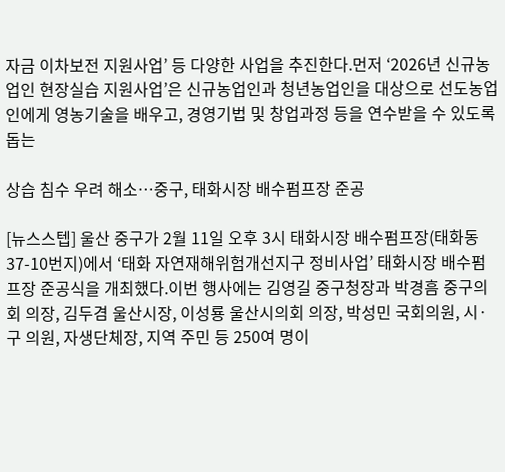자금 이차보전 지원사업’ 등 다양한 사업을 추진한다.먼저 ‘2026년 신규농업인 현장실습 지원사업’은 신규농업인과 청년농업인을 대상으로 선도농업인에게 영농기술을 배우고, 경영기법 및 창업과정 등을 연수받을 수 있도록 돕는

상습 침수 우려 해소…중구, 태화시장 배수펌프장 준공

[뉴스스텝] 울산 중구가 2월 11일 오후 3시 태화시장 배수펌프장(태화동 37-10번지)에서 ‘태화 자연재해위험개선지구 정비사업’ 태화시장 배수펌프장 준공식을 개최했다.이번 행사에는 김영길 중구청장과 박경흠 중구의회 의장, 김두겸 울산시장, 이성룡 울산시의회 의장, 박성민 국회의원, 시·구 의원, 자생단체장, 지역 주민 등 250여 명이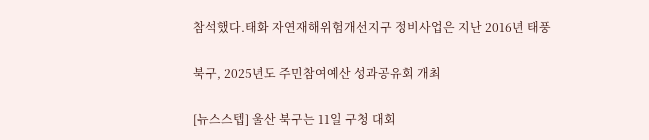참석했다.태화 자연재해위험개선지구 정비사업은 지난 2016년 태풍

북구, 2025년도 주민참여예산 성과공유회 개최

[뉴스스텝] 울산 북구는 11일 구청 대회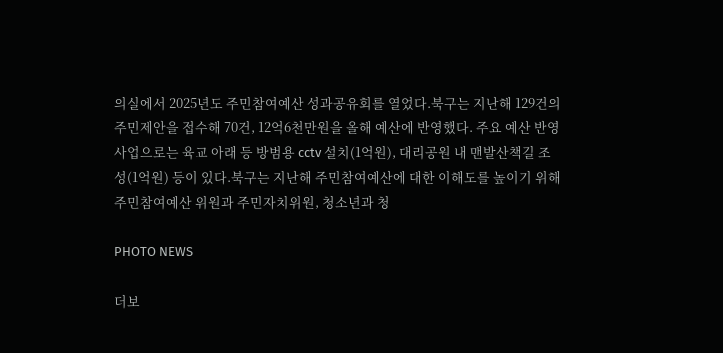의실에서 2025년도 주민참여예산 성과공유회를 열었다.북구는 지난해 129건의 주민제안을 접수해 70건, 12억6천만원을 올해 예산에 반영했다. 주요 예산 반영 사업으로는 육교 아래 등 방범용 cctv 설치(1억원), 대리공원 내 맨발산책길 조성(1억원) 등이 있다.북구는 지난해 주민참여예산에 대한 이해도를 높이기 위해 주민참여예산 위원과 주민자치위원, 청소년과 청

PHOTO NEWS

더보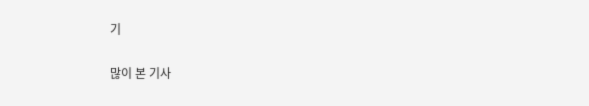기

많이 본 기사